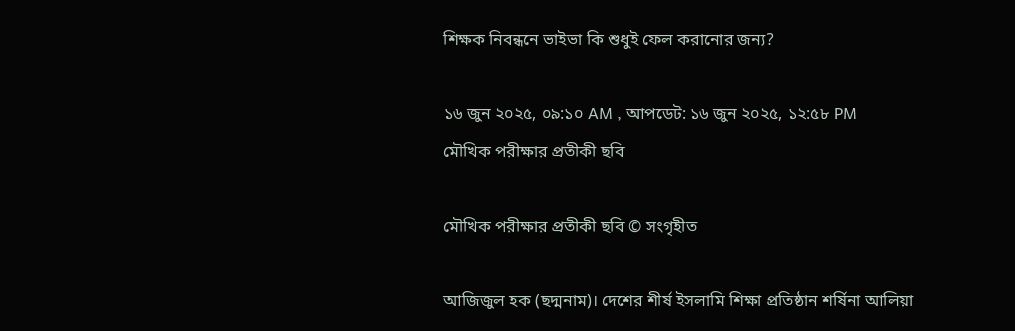শিক্ষক নিবন্ধনে ভাইভা কি শুধুই ফেল করানোর জন্য?

১৬ জুন ২০২৫, ০৯:১০ AM , আপডেট: ১৬ জুন ২০২৫, ১২:৫৮ PM
মৌখিক পরীক্ষার প্রতীকী ছবি

মৌখিক পরীক্ষার প্রতীকী ছবি © সংগৃহীত

আজিজুল হক (ছদ্মনাম)। দেশের শীর্ষ ইসলামি শিক্ষা প্রতিষ্ঠান শর্ষিনা আলিয়া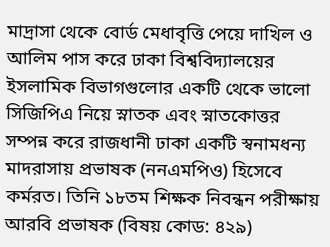মাদ্রাসা থেকে বোর্ড মেধাবৃত্তি পেয়ে দাখিল ও আলিম পাস করে ঢাকা বিশ্ববিদ্যালয়ের ইসলামিক বিভাগগুলোর একটি থেকে ভালো সিজিপিএ নিয়ে স্নাতক এবং স্নাতকোত্তর সম্পন্ন করে রাজধানী ঢাকা একটি স্বনামধন্য মাদরাসায় প্রভাষক (ননএমপিও) হিসেবে কর্মরত। তিনি ১৮তম শিক্ষক নিবন্ধন পরীক্ষায় আরবি প্রভাষক (বিষয় কোড: ৪২৯)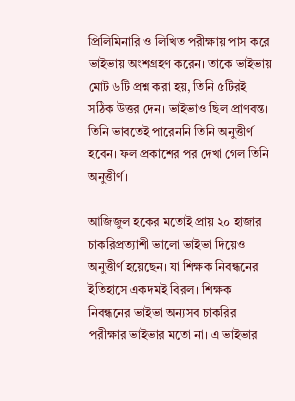প্রিলিমিনারি ও লিখিত পরীক্ষায় পাস করে ভাইভায় অংশগ্রহণ করেন। তাকে ভাইভায় মোট ৬টি প্রশ্ন করা হয়, তিনি ৫টিরই সঠিক উত্তর দেন। ভাইভাও ছিল প্রাণবন্ত। তিনি ভাবতেই পারেননি তিনি অনুত্তীর্ণ হবেন। ফল প্রকাশের পর দেখা গেল তিনি অনুত্তীর্ণ।

আজিজুল হকের মতোই প্রায় ২০ হাজার চাকরিপ্রত্যাশী ভালো ভাইভা দিয়েও অনুত্তীর্ণ হয়েছেন। যা শিক্ষক নিবন্ধনের ইতিহাসে একদমই বিরল। শিক্ষক নিবন্ধনের ভাইভা অন্যসব চাকরির পরীক্ষার ভাইভার মতো না। এ ভাইভার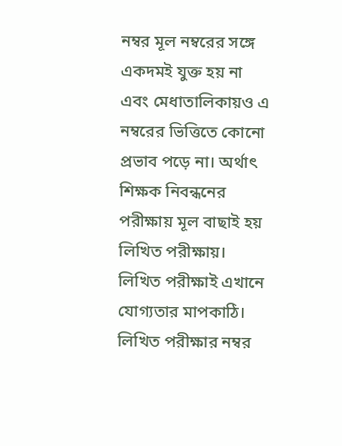নম্বর মূল নম্বরের সঙ্গে একদমই যুক্ত হয় না এবং মেধাতালিকায়ও এ নম্বরের ভিত্তিতে কোনো প্রভাব পড়ে না। অর্থাৎ শিক্ষক নিবন্ধনের পরীক্ষায় মূল বাছাই হয় লিখিত পরীক্ষায়। লিখিত পরীক্ষাই এখানে যোগ্যতার মাপকাঠি। লিখিত পরীক্ষার নম্বর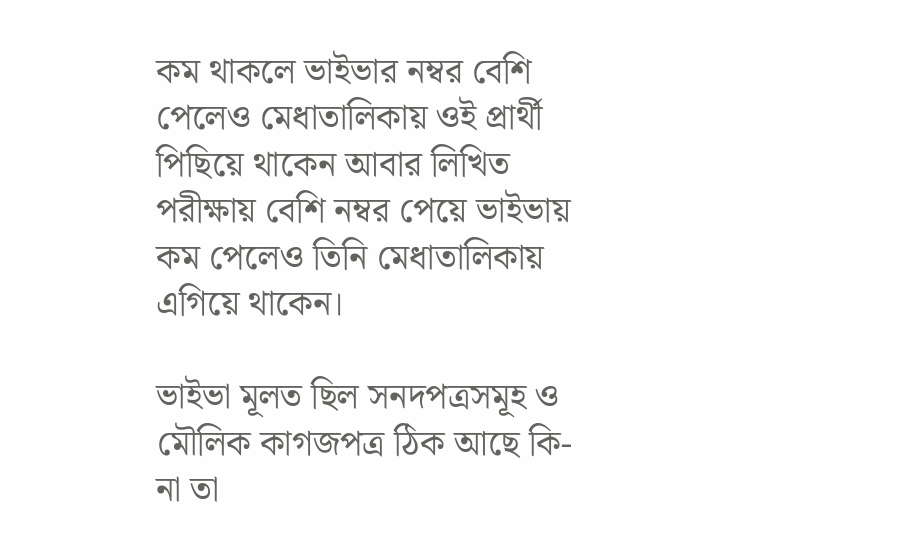কম থাকলে ভাইভার নম্বর বেশি পেলেও মেধাতালিকায় ওই প্রার্থী পিছিয়ে থাকেন আবার লিখিত পরীক্ষায় বেশি নম্বর পেয়ে ভাইভায় কম পেলেও তিনি মেধাতালিকায় এগিয়ে থাকেন।

ভাইভা মূলত ছিল সনদপত্রসমূহ ও মৌলিক কাগজপত্র ঠিক আছে কি-না তা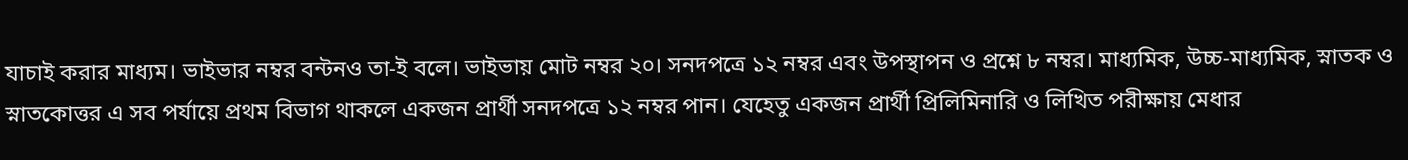যাচাই করার মাধ্যম। ভাইভার নম্বর বন্টনও তা-ই বলে। ভাইভায় মোট নম্বর ২০। সনদপত্রে ১২ নম্বর এবং উপস্থাপন ও প্রশ্নে ৮ নম্বর। মাধ্যমিক, উচ্চ-মাধ্যমিক, স্নাতক ও স্নাতকোত্তর এ সব পর্যায়ে প্রথম বিভাগ থাকলে একজন প্রার্থী সনদপত্রে ১২ নম্বর পান। যেহেতু একজন প্রার্থী প্রিলিমিনারি ও লিখিত পরীক্ষায় মেধার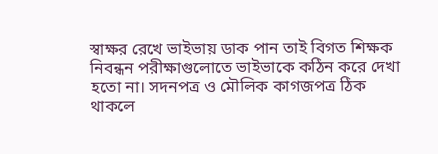স্বাক্ষর রেখে ভাইভায় ডাক পান তাই বিগত শিক্ষক নিবন্ধন পরীক্ষাগুলোতে ভাইভাকে কঠিন করে দেখা হতো না। সদনপত্র ও মৌলিক কাগজপত্র ঠিক থাকলে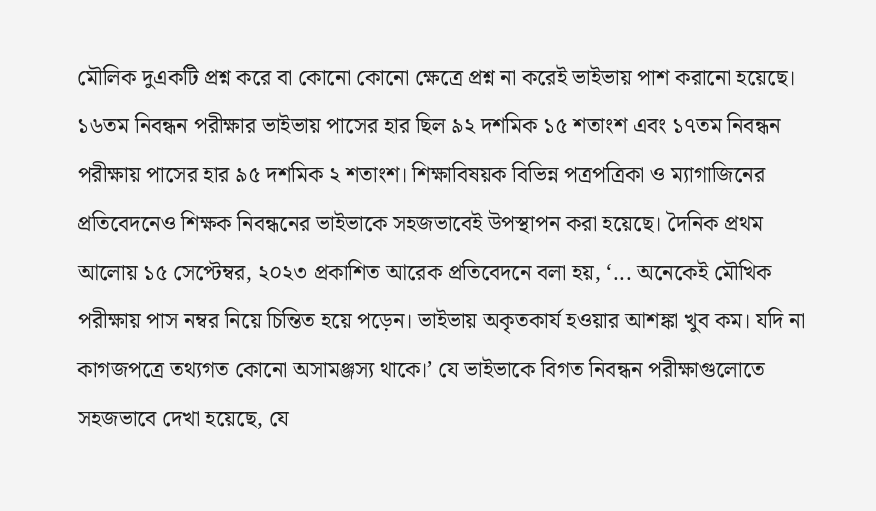মৌলিক দুএকটি প্রশ্ন করে বা কোনো কোনো ক্ষেত্রে প্রশ্ন না করেই ভাইভায় পাশ করানো হয়েছে। ১৬তম নিবন্ধন পরীক্ষার ভাইভায় পাসের হার ছিল ৯২ দশমিক ১৫ শতাংশ এবং ১৭তম নিবন্ধন পরীক্ষায় পাসের হার ৯৫ দশমিক ২ শতাংশ। শিক্ষাবিষয়ক বিভিন্ন পত্রপত্রিকা ও ম্যাগাজিনের প্রতিবেদনেও শিক্ষক নিবন্ধনের ভাইভাকে সহজভাবেই উপস্থাপন করা হয়েছে। দৈনিক প্রথম আলোয় ১৫ সেপ্টেম্বর, ২০২৩ প্রকাশিত আরেক প্রতিবেদনে বলা হয়, ‘... অনেকেই মৌখিক পরীক্ষায় পাস নম্বর নিয়ে চিন্তিত হয়ে পড়েন। ভাইভায় অকৃতকার্য হওয়ার আশঙ্কা খুব কম। যদি না কাগজপত্রে তথ্যগত কোনো অসামঞ্জস্য থাকে।’ যে ভাইভাকে বিগত নিবন্ধন পরীক্ষাগুলোতে সহজভাবে দেখা হয়েছে, যে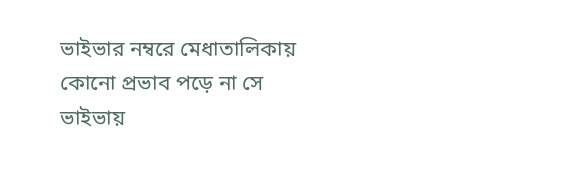ভাইভার নম্বরে মেধাতালিকায় কোনো প্রভাব পড়ে না সে ভাইভায়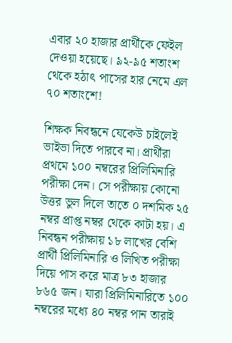এবার ২০ হাজার প্রার্থীকে ফেইল দেওয়া হয়েছে। ৯২-৯৫ শতাংশ থেকে হঠাৎ পাসের হার নেমে এল ৭০ শতাংশে!

শিক্ষক নিবন্ধনে যেকেউ চাইলেই ভাইভা দিতে পারবে না। প্রার্থীরা প্রথমে ১০০ নম্বরের প্রিলিমিনারি পরীক্ষা দেন। সে পরীক্ষায় কোনো উত্তর ভুল দিলে তাতে ০ দশমিক ২৫ নম্বর প্রাপ্ত নম্বর থেকে কাটা হয়। এ নিবন্ধন পরীক্ষায় ১৮ লাখের বেশি প্রার্থী প্রিলিমিনারি ও লিখিত পরীক্ষা দিয়ে পাস করে মাত্র ৮৩ হাজার ৮৬৫ জন। যারা প্রিলিমিনারিতে ১০০ নম্বরের মধ্যে ৪০ নম্বর পান তারাই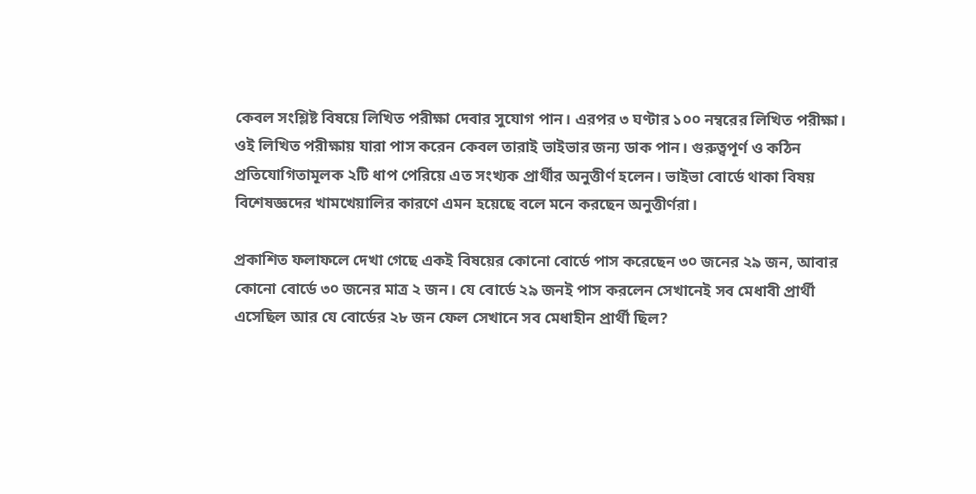কেবল সংশ্লিষ্ট বিষয়ে লিখিত পরীক্ষা দেবার সুযোগ পান। এরপর ৩ ঘণ্টার ১০০ নম্বরের লিখিত পরীক্ষা। ওই লিখিত পরীক্ষায় যারা পাস করেন কেবল তারাই ভাইভার জন্য ডাক পান। গুরুত্বপূর্ণ ও কঠিন প্রতিযোগিতামূলক ২টি ধাপ পেরিয়ে এত সংখ্যক প্রার্থীর অনুত্তীর্ণ হলেন। ভাইভা বোর্ডে থাকা বিষয় বিশেষজ্ঞদের খামখেয়ালির কারণে এমন হয়েছে বলে মনে করছেন অনুত্তীর্ণরা।

প্রকাশিত ফলাফলে দেখা গেছে একই বিষয়ের কোনো বোর্ডে পাস করেছেন ৩০ জনের ২৯ জন, আবার কোনো বোর্ডে ৩০ জনের মাত্র ২ জন। যে বোর্ডে ২৯ জনই পাস করলেন সেখানেই সব মেধাবী প্রার্থী এসেছিল আর যে বোর্ডের ২৮ জন ফেল সেখানে সব মেধাহীন প্রার্থী ছিল?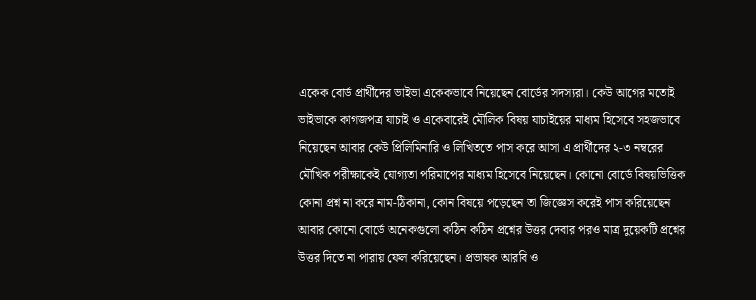একেক বোর্ড প্রার্থীদের ভাইভা একেকভাবে নিয়েছেন বোর্ডের সদস্যরা। কেউ আগের মতোই ভাইভাকে কাগজপত্র যাচাই ও একেবারেই মৌলিক বিষয় যাচাইয়ের মাধ্যম হিসেবে সহজভাবে নিয়েছেন আবার কেউ প্রিলিমিনারি ও লিখিততে পাস করে আসা এ প্রার্থীদের ২-৩ নম্বরের মৌখিক পরীক্ষাকেই যোগ্যতা পরিমাপের মাধ্যম হিসেবে নিয়েছেন। কোনো বোর্ডে বিষয়ভিত্তিক কোনা প্রশ্ন না করে নাম-ঠিকানা, কোন বিষয়ে পড়েছেন তা জিজ্ঞেস করেই পাস করিয়েছেন আবার কোনো বোর্ডে অনেকগুলো কঠিন কঠিন প্রশ্নের উত্তর দেবার পরও মাত্র দুয়েকটি প্রশ্নের উত্তর দিতে না পারায় ফেল করিয়েছেন। প্রভাষক আরবি ও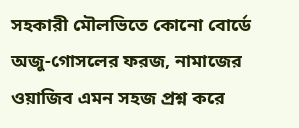সহকারী মৌলভিতে কোনো বোর্ডে অজু-গোসলের ফরজ, নামাজের ওয়াজিব এমন সহজ প্রশ্ন করে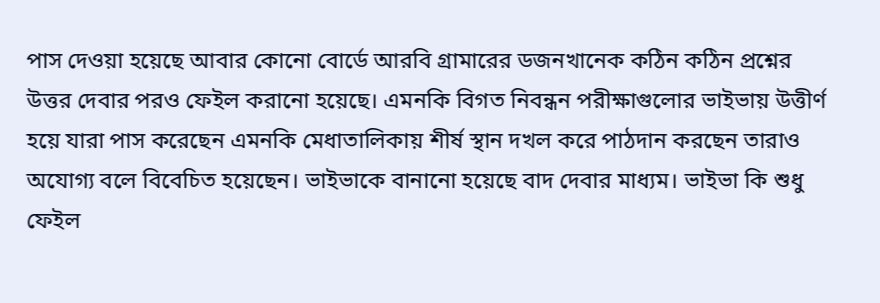পাস দেওয়া হয়েছে আবার কোনো বোর্ডে আরবি গ্রামারের ডজনখানেক কঠিন কঠিন প্রশ্নের উত্তর দেবার পরও ফেইল করানো হয়েছে। এমনকি বিগত নিবন্ধন পরীক্ষাগুলোর ভাইভায় উত্তীর্ণ হয়ে যারা পাস করেছেন এমনকি মেধাতালিকায় শীর্ষ স্থান দখল করে পাঠদান করছেন তারাও অযোগ্য বলে বিবেচিত হয়েছেন। ভাইভাকে বানানো হয়েছে বাদ দেবার মাধ্যম। ভাইভা কি শুধু ফেইল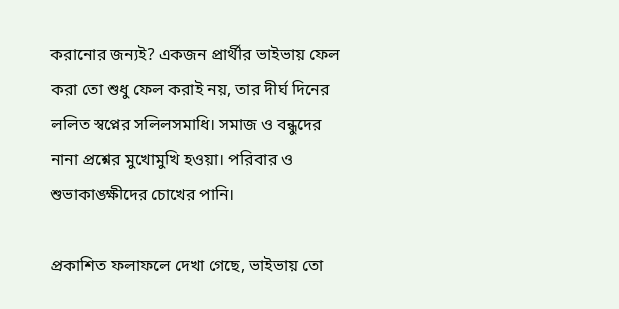করানোর জন্যই? একজন প্রার্থীর ভাইভায় ফেল করা তো শুধু ফেল করাই নয়, তার দীর্ঘ দিনের ললিত স্বপ্নের সলিলসমাধি। সমাজ ও বন্ধুদের নানা প্রশ্নের মুখোমুখি হওয়া। পরিবার ও শুভাকাঙ্ক্ষীদের চোখের পানি।

প্রকাশিত ফলাফলে দেখা গেছে, ভাইভায় তো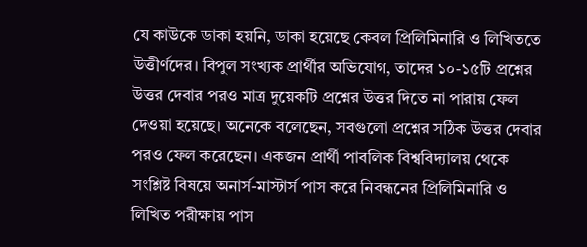যে কাউকে ডাকা হয়নি, ডাকা হয়েছে কেবল প্রিলিমিনারি ও লিখিততে উত্তীর্ণদের। বিপুল সংখ্যক প্রার্থীর অভিযোগ, তাদের ১০-১৫টি প্রশ্নের উত্তর দেবার পরও মাত্র দুয়েকটি প্রশ্নের উত্তর দিতে না পারায় ফেল দেওয়া হয়েছে। অনেকে বলেছেন, সবগুলো প্রশ্নের সঠিক উত্তর দেবার পরও ফেল করেছেন। একজন প্রার্থী পাবলিক বিশ্ববিদ্যালয় থেকে সংশ্লিষ্ট বিষয়ে অনার্স-মাস্টার্স পাস করে নিবন্ধনের প্রিলিমিনারি ও লিখিত পরীক্ষায় পাস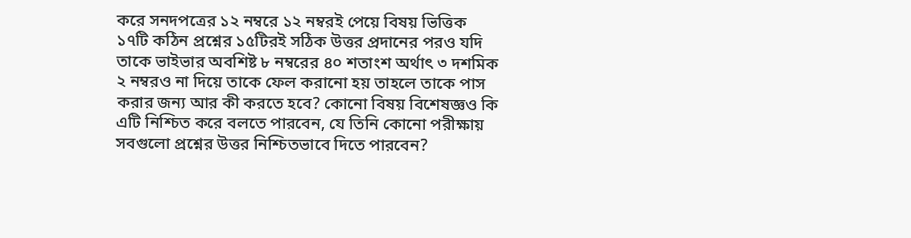করে সনদপত্রের ১২ নম্বরে ১২ নম্বরই পেয়ে বিষয় ভিত্তিক ১৭টি কঠিন প্রশ্নের ১৫টিরই সঠিক উত্তর প্রদানের পরও যদি তাকে ভাইভার অবশিষ্ট ৮ নম্বরের ৪০ শতাংশ অর্থাৎ ৩ দশমিক ২ নম্বরও না দিয়ে তাকে ফেল করানো হয় তাহলে তাকে পাস করার জন্য আর কী করতে হবে? কোনো বিষয় বিশেষজ্ঞও কি এটি নিশ্চিত করে বলতে পারবেন, যে তিনি কোনো পরীক্ষায় সবগুলো প্রশ্নের উত্তর নিশ্চিতভাবে দিতে পারবেন?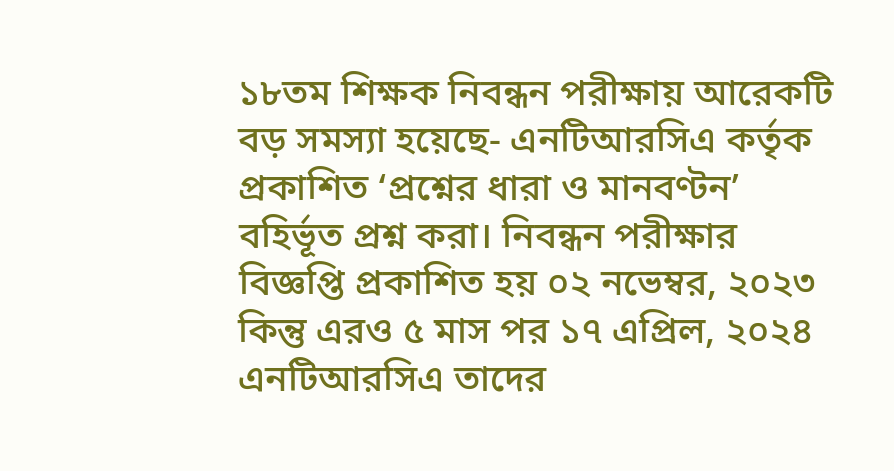১৮তম শিক্ষক নিবন্ধন পরীক্ষায় আরেকটি বড় সমস্যা হয়েছে- এনটিআরসিএ কর্তৃক প্রকাশিত ‘প্রশ্নের ধারা ও মানবণ্টন’ বহির্ভূত প্রশ্ন করা। নিবন্ধন পরীক্ষার বিজ্ঞপ্তি প্রকাশিত হয় ০২ নভেম্বর, ২০২৩ কিন্তু এরও ৫ মাস পর ১৭ এপ্রিল, ২০২৪ এনটিআরসিএ তাদের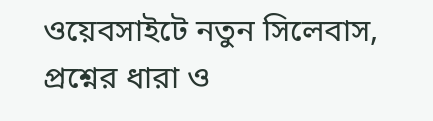ওয়েবসাইটে নতুন সিলেবাস, প্রশ্নের ধারা ও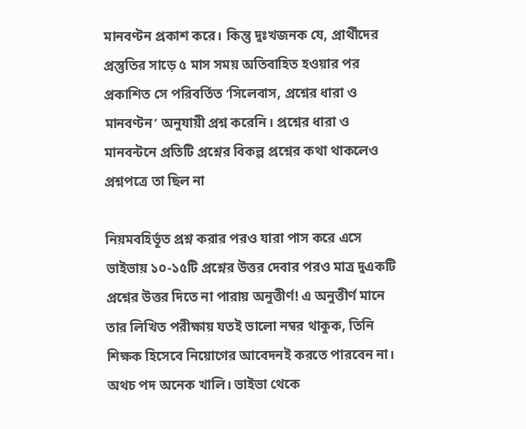মানবণ্টন প্রকাশ করে। কিন্তু দুঃখজনক যে, প্রার্থীদের প্রস্তুতির সাড়ে ৫ মাস সময় অতিবাহিত হওয়ার পর প্রকাশিত সে পরিবর্তিত ‘সিলেবাস, প্রশ্নের ধারা ও মানবণ্টন’ অনুযায়ী প্রশ্ন করেনি। প্রশ্নের ধারা ও মানবন্টনে প্রতিটি প্রশ্নের বিকল্প প্রশ্নের কথা থাকলেও প্রশ্নপত্রে তা ছিল না

নিয়মবহির্ভূত প্রশ্ন করার পরও যারা পাস করে এসে ভাইভায় ১০-১৫টি প্রশ্নের উত্তর দেবার পরও মাত্র দুএকটি প্রশ্নের উত্তর দিতে না পারায় অনুত্তীর্ণ! এ অনুত্তীর্ণ মানে তার লিখিত পরীক্ষায় যতই ভালো নম্বর থাকুক, তিনি শিক্ষক হিসেবে নিয়োগের আবেদনই করতে পারবেন না। অথচ পদ অনেক খালি। ভাইভা থেকে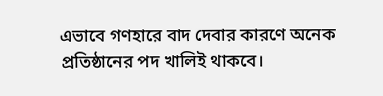এভাবে গণহারে বাদ দেবার কারণে অনেক প্রতিষ্ঠানের পদ খালিই থাকবে।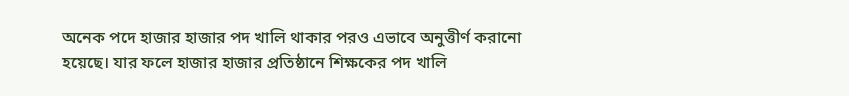অনেক পদে হাজার হাজার পদ খালি থাকার পরও এভাবে অনুত্তীর্ণ করানো হয়েছে। যার ফলে হাজার হাজার প্রতিষ্ঠানে শিক্ষকের পদ খালি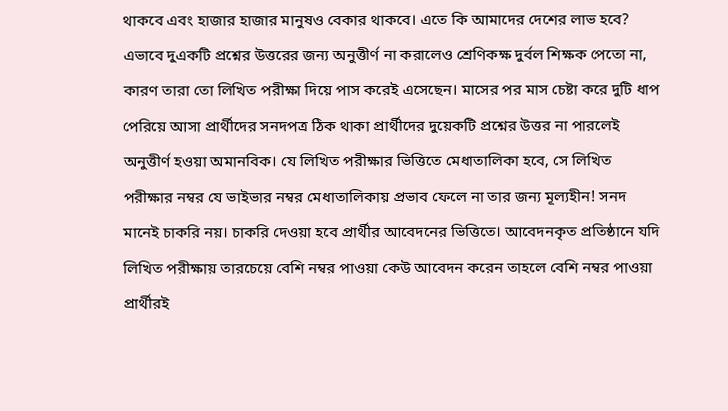থাকবে এবং হাজার হাজার মানুষও বেকার থাকবে। এতে কি আমাদের দেশের লাভ হবে? এভাবে দুএকটি প্রশ্নের উত্তরের জন্য অনুত্তীর্ণ না করালেও শ্রেণিকক্ষ দুর্বল শিক্ষক পেতো না, কারণ তারা তো লিখিত পরীক্ষা দিয়ে পাস করেই এসেছেন। মাসের পর মাস চেষ্টা করে দুটি ধাপ পেরিয়ে আসা প্রার্থীদের সনদপত্র ঠিক থাকা প্রার্থীদের দুয়েকটি প্রশ্নের উত্তর না পারলেই অনুত্তীর্ণ হওয়া অমানবিক। যে লিখিত পরীক্ষার ভিত্তিতে মেধাতালিকা হবে, সে লিখিত পরীক্ষার নম্বর যে ভাইভার নম্বর মেধাতালিকায় প্রভাব ফেলে না তার জন্য মূল্যহীন! সনদ মানেই চাকরি নয়। চাকরি দেওয়া হবে প্রার্থীর আবেদনের ভিত্তিতে। আবেদনকৃত প্রতিষ্ঠানে যদি লিখিত পরীক্ষায় তারচেয়ে বেশি নম্বর পাওয়া কেউ আবেদন করেন তাহলে বেশি নম্বর পাওয়া প্রার্থীরই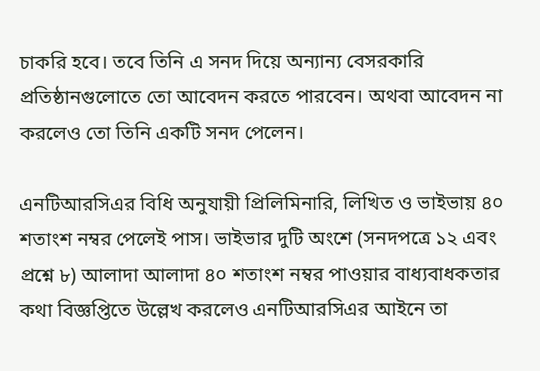চাকরি হবে। তবে তিনি এ সনদ দিয়ে অন্যান্য বেসরকারি প্রতিষ্ঠানগুলোতে তো আবেদন করতে পারবেন। অথবা আবেদন না করলেও তো তিনি একটি সনদ পেলেন।

এনটিআরসিএর বিধি অনুযায়ী প্রিলিমিনারি, লিখিত ও ভাইভায় ৪০ শতাংশ নম্বর পেলেই পাস। ভাইভার দুটি অংশে (সনদপত্রে ১২ এবং প্রশ্নে ৮) আলাদা আলাদা ৪০ শতাংশ নম্বর পাওয়ার বাধ্যবাধকতার কথা বিজ্ঞপ্তিতে উল্লেখ করলেও এনটিআরসিএর আইনে তা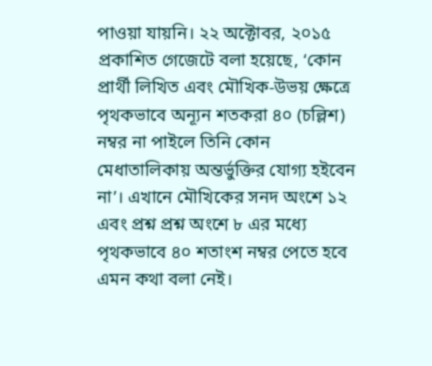পাওয়া যায়নি। ২২ অক্টোবর, ২০১৫ প্রকাশিত গেজেটে বলা হয়েছে, ‘কোন প্রার্থী লিখিত এবং মৌখিক-উভয় ক্ষেত্রে পৃথকভাবে অন্যূন শতকরা ৪০ (চল্লিশ) নম্বর না পাইলে তিনি কোন মেধাতালিকায় অন্তর্ভুক্তির যোগ্য হইবেন না’। এখানে মৌখিকের সনদ অংশে ১২ এবং প্রশ্ন প্রশ্ন অংশে ৮ এর মধ্যে পৃথকভাবে ৪০ শতাংশ নম্বর পেতে হবে এমন কথা বলা নেই।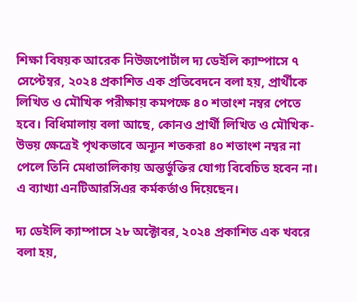শিক্ষা বিষয়ক আরেক নিউজপোর্টাল দ্য ডেইলি ক্যাম্পাসে ৭ সেপ্টেম্বর, ২০২৪ প্রকাশিত এক প্রতিবেদনে বলা হয়, প্রার্থীকে লিখিত ও মৌখিক পরীক্ষায় কমপক্ষে ৪০ শতাংশ নম্বর পেতে হবে। বিধিমালায় বলা আছে, কোনও প্রার্থী লিখিত ও মৌখিক-উভয় ক্ষেত্রেই পৃথকভাবে অন্যূন শতকরা ৪০ শতাংশ নম্বর না পেলে তিনি মেধাতালিকায় অন্তর্ভুক্তির যোগ্য বিবেচিত হবেন না। এ ব্যাখ্যা এনটিআরসিএর কর্মকর্তাও দিয়েছেন।

দ্য ডেইলি ক্যাম্পাসে ২৮ অক্টোবর, ২০২৪ প্রকাশিত এক খবরে বলা হয়,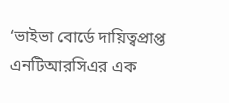‘ভাইভা বোর্ডে দায়িত্বপ্রাপ্ত এনটিআরসিএর এক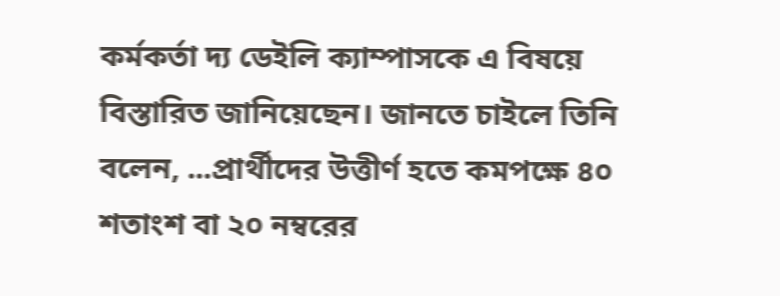কর্মকর্তা দ্য ডেইলি ক্যাম্পাসকে এ বিষয়ে বিস্তারিত জানিয়েছেন। জানতে চাইলে তিনি বলেন, ...প্রার্থীদের উত্তীর্ণ হতে কমপক্ষে ৪০ শতাংশ বা ২০ নম্বরের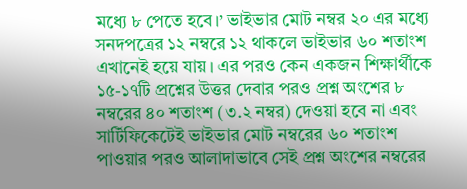মধ্যে ৮ পেতে হবে।’ ভাইভার মোট নম্বর ২০ এর মধ্যে সনদপত্রের ১২ নম্বরে ১২ থাকলে ভাইভার ৬০ শতাংশ এখানেই হয়ে যায়। এর পরও কেন একজন শিক্ষার্থীকে ১৫-১৭টি প্রশ্নের উত্তর দেবার পরও প্রশ্ন অংশের ৮ নম্বরের ৪০ শতাংশ (৩.২ নম্বর) দেওয়া হবে না এবং সার্টিফিকেটেই ভাইভার মোট নম্বরের ৬০ শতাংশ পাওয়ার পরও আলাদাভাবে সেই প্রশ্ন অংশের নম্বরের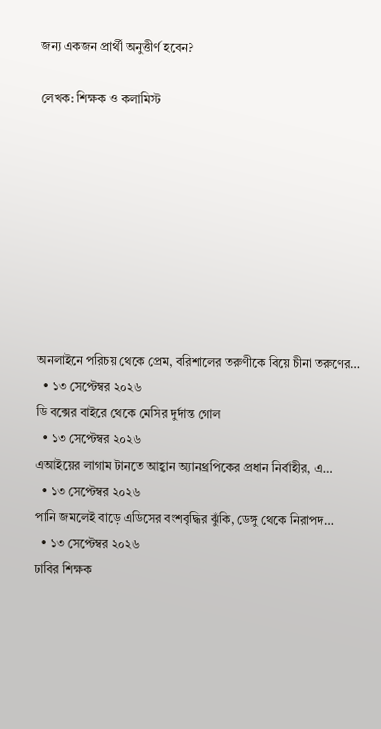জন্য একজন প্রার্থী অনুত্তীর্ণ হবেন?

লেখক: শিক্ষক ও কলামিস্ট









অনলাইনে পরিচয় থেকে প্রেম, বরিশালের তরুণীকে বিয়ে চীনা তরুণের…
  • ১৩ সেপ্টেম্বর ২০২৬
ডি বক্সের বাইরে থেকে মেসির দুর্দান্ত গোল
  • ১৩ সেপ্টেম্বর ২০২৬
এআইয়ের লাগাম টানতে আহ্বান অ্যানথ্রপিকের প্রধান নির্বাহীর, এ…
  • ১৩ সেপ্টেম্বর ২০২৬
পানি জমলেই বাড়ে এডিসের বংশবৃদ্ধির ঝুঁকি, ডেঙ্গু থেকে নিরাপদ…
  • ১৩ সেপ্টেম্বর ২০২৬
ঢাবির শিক্ষক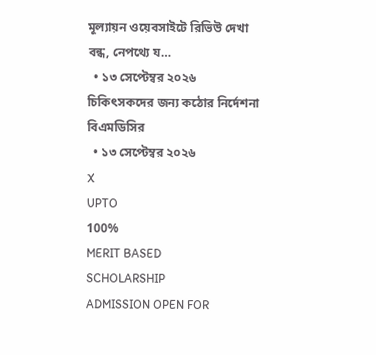মূল্যায়ন ওয়েবসাইটে রিভিউ দেখা বন্ধ, নেপথ্যে য…
  • ১৩ সেপ্টেম্বর ২০২৬
চিকিৎসকদের জন্য কঠোর নির্দেশনা বিএমডিসির
  • ১৩ সেপ্টেম্বর ২০২৬
X
UPTO
100%
MERIT BASED
SCHOLARSHIP
ADMISSION OPEN FOR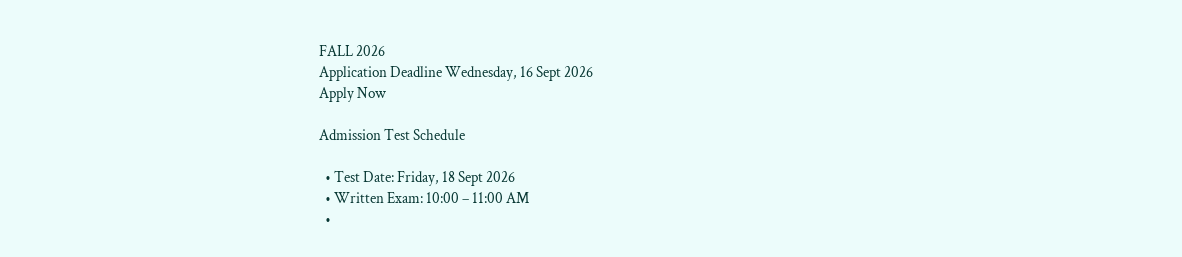FALL 2026
Application Deadline Wednesday, 16 Sept 2026
Apply Now

Admission Test Schedule

  • Test Date: Friday, 18 Sept 2026
  • Written Exam: 10:00 – 11:00 AM
  •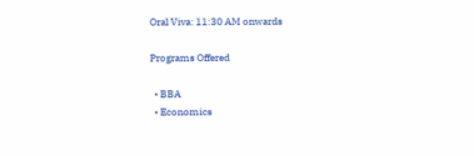Oral Viva: 11:30 AM onwards

Programs Offered

  • BBA
  • Economics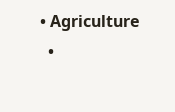• Agriculture
  •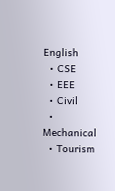English
  • CSE
  • EEE
  • Civil
  • Mechanical
  • Tourism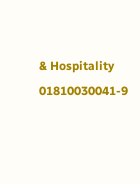& Hospitality
01810030041-9